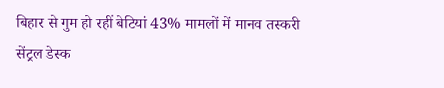बिहार से गुम हो रहीं बेटियां 43% मामलों में मानव तस्करी
सेंट्रल डेस्क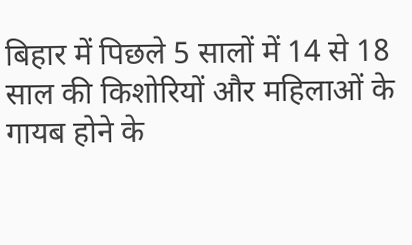बिहार में पिछले 5 सालों में 14 से 18 साल की किशोरियों और महिलाओं के गायब होने के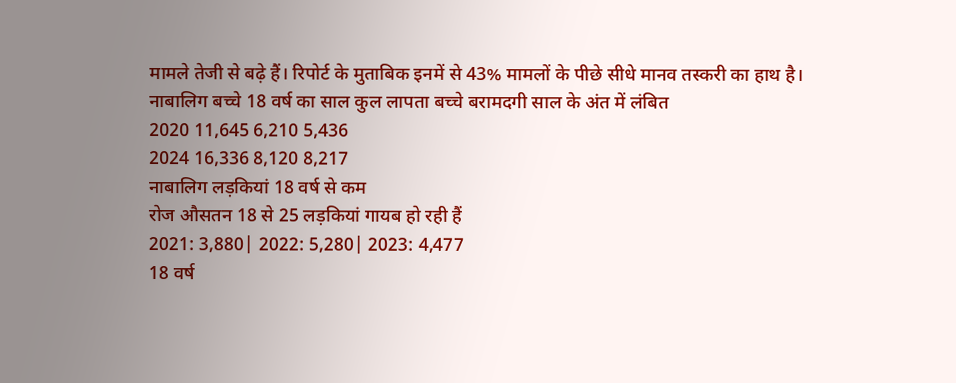मामले तेजी से बढ़े हैं। रिपोर्ट के मुताबिक इनमें से 43% मामलों के पीछे सीधे मानव तस्करी का हाथ है।
नाबालिग बच्चे 18 वर्ष का साल कुल लापता बच्चे बरामदगी साल के अंत में लंबित
2020 11,645 6,210 5,436
2024 16,336 8,120 8,217
नाबालिग लड़कियां 18 वर्ष से कम
रोज औसतन 18 से 25 लड़कियां गायब हो रही हैं
2021: 3,880| 2022: 5,280| 2023: 4,477
18 वर्ष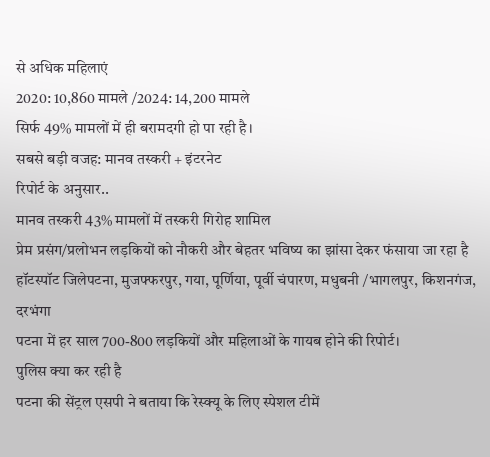से अधिक महिलाएं
2020: 10,860 मामले /2024: 14,200 मामले
सिर्फ 49% मामलों में ही बरामदगी हो पा रही है।
सबसे बड़ी वजह: मानव तस्करी + इंटरनेट
रिपोर्ट के अनुसार..
मानव तस्करी 43% मामलों में तस्करी गिरोह शामिल
प्रेम प्रसंग/प्रलोभन लड़कियों को नौकरी और बेहतर भविष्य का झांसा देकर फंसाया जा रहा है
हॉटस्पॉट जिलेपटना, मुजफ्फरपुर, गया, पूर्णिया, पूर्वी चंपारण, मधुबनी /भागलपुर, किशनगंज, दरभंगा
पटना में हर साल 700-800 लड़कियों और महिलाओं के गायब होने की रिपोर्ट।
पुलिस क्या कर रही है
पटना की सेंट्रल एसपी ने बताया कि रेस्क्यू के लिए स्पेशल टीमें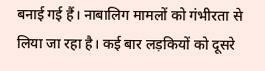बनाई गई हैं। नाबालिग मामलों को गंभीरता से लिया जा रहा है। कई बार लड़कियों को दूसरे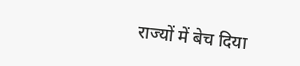राज्यों में बेच दिया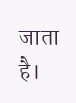जाता है।